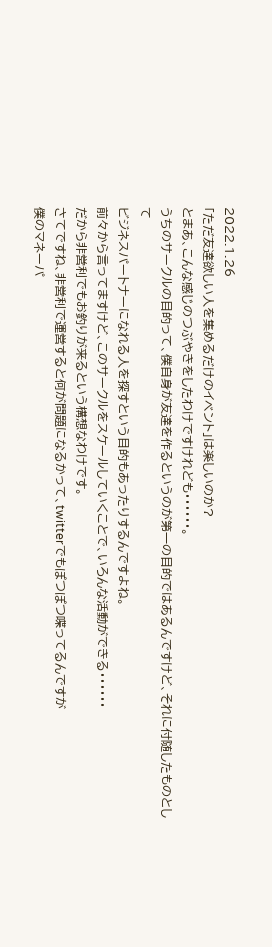2022.1.26
「ただ友達欲しい人を集めるだけのイベント」は楽しいのか?
とまあ、こんな感じのつぶやきをしたわけですけれども・・・・・・。
うちのサークルの目的って、僕自身が友達を作るというのが第一の目的ではあるんですけど、それに付随したものとして
ビジネスパートナーになれる人を探すという目的もあったりするんですよね。
前々から言ってますけど、このサークルをスケールしていくことで、いろんな活動ができる・・・・・・
だから非営利でもお釣りが来るという構想なわけです。
さてですね、非営利で運営すると何が問題になるかって、twitterでもぽつぽつ喋ってるんですが
僕のマネーパ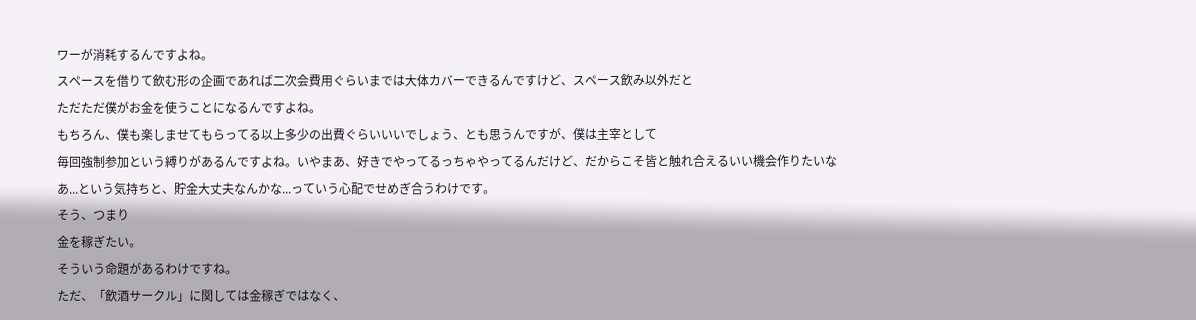ワーが消耗するんですよね。
スペースを借りて飲む形の企画であれば二次会費用ぐらいまでは大体カバーできるんですけど、スペース飲み以外だと
ただただ僕がお金を使うことになるんですよね。
もちろん、僕も楽しませてもらってる以上多少の出費ぐらいいいでしょう、とも思うんですが、僕は主宰として
毎回強制参加という縛りがあるんですよね。いやまあ、好きでやってるっちゃやってるんだけど、だからこそ皆と触れ合えるいい機会作りたいなあ...という気持ちと、貯金大丈夫なんかな...っていう心配でせめぎ合うわけです。
そう、つまり
金を稼ぎたい。
そういう命題があるわけですね。
ただ、「飲酒サークル」に関しては金稼ぎではなく、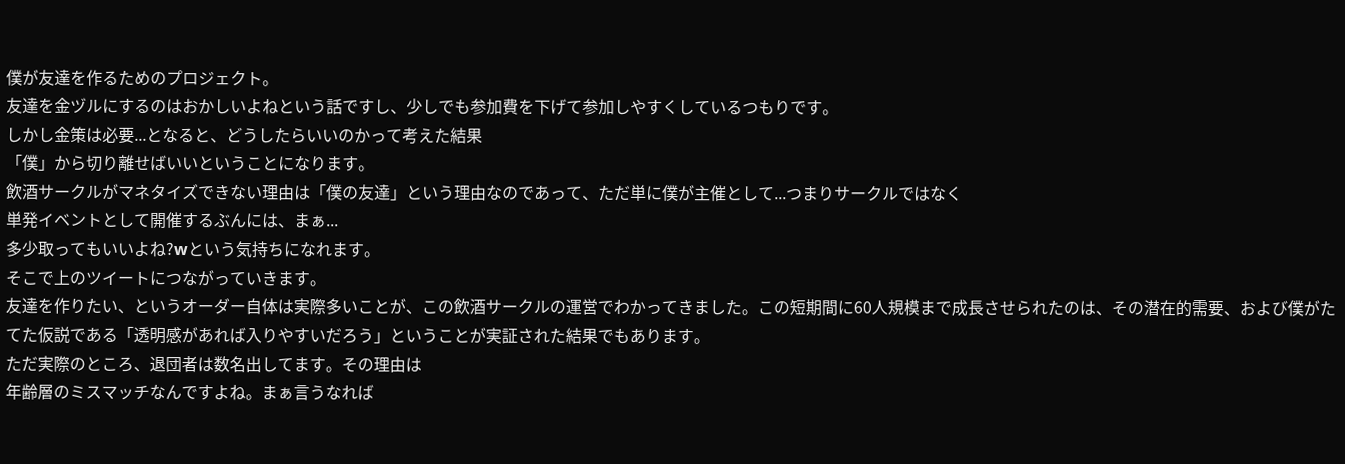僕が友達を作るためのプロジェクト。
友達を金ヅルにするのはおかしいよねという話ですし、少しでも参加費を下げて参加しやすくしているつもりです。
しかし金策は必要...となると、どうしたらいいのかって考えた結果
「僕」から切り離せばいいということになります。
飲酒サークルがマネタイズできない理由は「僕の友達」という理由なのであって、ただ単に僕が主催として...つまりサークルではなく
単発イベントとして開催するぶんには、まぁ...
多少取ってもいいよね?wという気持ちになれます。
そこで上のツイートにつながっていきます。
友達を作りたい、というオーダー自体は実際多いことが、この飲酒サークルの運営でわかってきました。この短期間に60人規模まで成長させられたのは、その潜在的需要、および僕がたてた仮説である「透明感があれば入りやすいだろう」ということが実証された結果でもあります。
ただ実際のところ、退団者は数名出してます。その理由は
年齢層のミスマッチなんですよね。まぁ言うなれば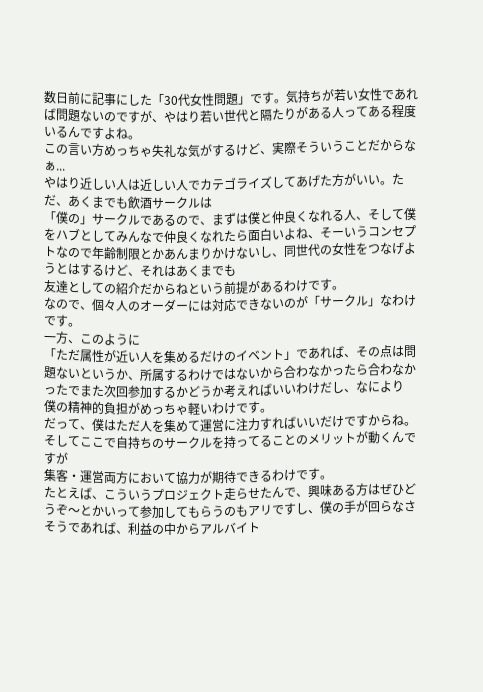数日前に記事にした「30代女性問題」です。気持ちが若い女性であれば問題ないのですが、やはり若い世代と隔たりがある人ってある程度いるんですよね。
この言い方めっちゃ失礼な気がするけど、実際そういうことだからなぁ...
やはり近しい人は近しい人でカテゴライズしてあげた方がいい。ただ、あくまでも飲酒サークルは
「僕の」サークルであるので、まずは僕と仲良くなれる人、そして僕をハブとしてみんなで仲良くなれたら面白いよね、そーいうコンセプトなので年齢制限とかあんまりかけないし、同世代の女性をつなげようとはするけど、それはあくまでも
友達としての紹介だからねという前提があるわけです。
なので、個々人のオーダーには対応できないのが「サークル」なわけです。
一方、このように
「ただ属性が近い人を集めるだけのイベント」であれば、その点は問題ないというか、所属するわけではないから合わなかったら合わなかったでまた次回参加するかどうか考えればいいわけだし、なにより
僕の精神的負担がめっちゃ軽いわけです。
だって、僕はただ人を集めて運営に注力すればいいだけですからね。
そしてここで自持ちのサークルを持ってることのメリットが動くんですが
集客・運営両方において協力が期待できるわけです。
たとえば、こういうプロジェクト走らせたんで、興味ある方はぜひどうぞ〜とかいって参加してもらうのもアリですし、僕の手が回らなさそうであれば、利益の中からアルバイト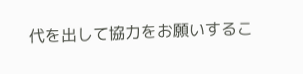代を出して協力をお願いするこ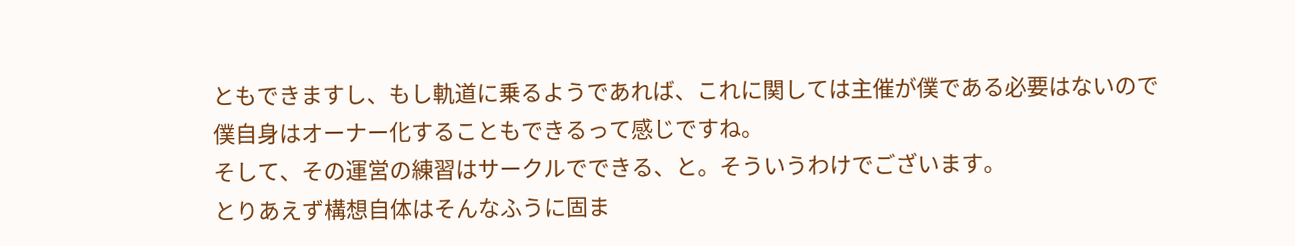ともできますし、もし軌道に乗るようであれば、これに関しては主催が僕である必要はないので
僕自身はオーナー化することもできるって感じですね。
そして、その運営の練習はサークルでできる、と。そういうわけでございます。
とりあえず構想自体はそんなふうに固ま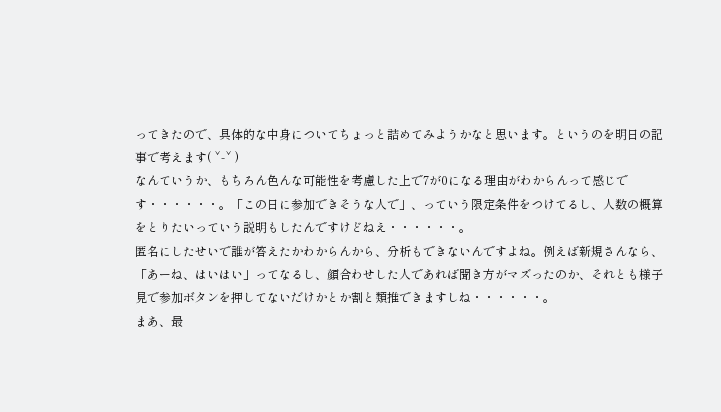ってきたので、具体的な中身についてちょっと詰めてみようかなと思います。というのを明日の記事で考えます( ˇ-ˇ )
なんていうか、もちろん色んな可能性を考慮した上で7が0になる理由がわからんって感じです・・・・・・。「この日に参加できそうな人で」、っていう限定条件をつけてるし、人数の概算をとりたいっていう説明もしたんですけどねえ・・・・・・。
匿名にしたせいで誰が答えたかわからんから、分析もできないんですよね。例えば新規さんなら、「あーね、はいはい」ってなるし、顔合わせした人であれば聞き方がマズったのか、それとも様子見で参加ボタンを押してないだけかとか割と類推できますしね・・・・・・。
まあ、最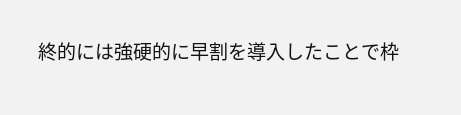終的には強硬的に早割を導入したことで枠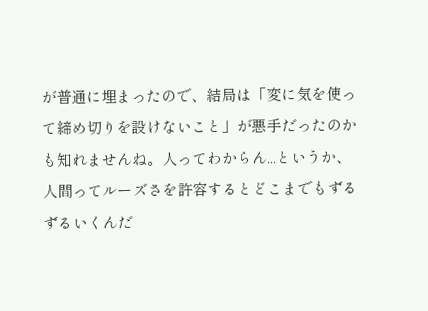が普通に埋まったので、結局は「変に気を使って締め切りを設けないこと」が悪手だったのかも知れませんね。人ってわからん...というか、人間ってルーズさを許容するとどこまでもずるずるいくんだ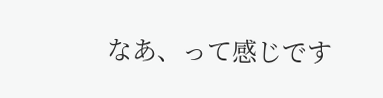なあ、って感じです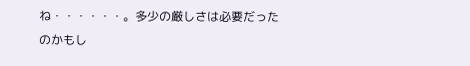ね・・・・・・。多少の厳しさは必要だったのかもし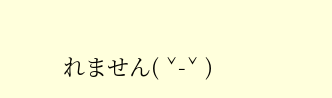れません( ˇ-ˇ )